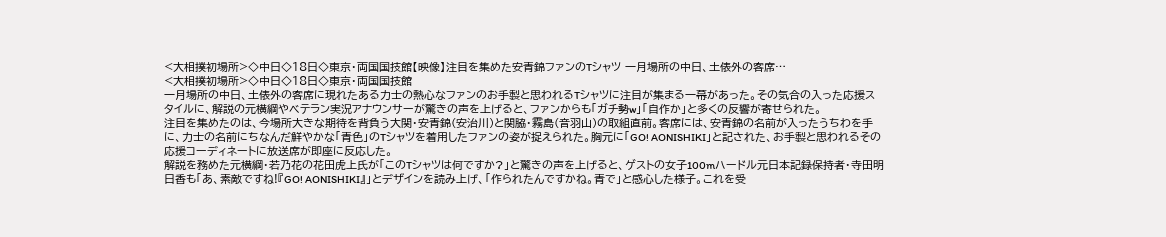<大相撲初場所>◇中日◇18日◇東京・両国国技館【映像】注目を集めた安青錦ファンのTシャツ 一月場所の中日、土俵外の客席…
<大相撲初場所>◇中日◇18日◇東京・両国国技館
一月場所の中日、土俵外の客席に現れたある力士の熱心なファンのお手製と思われるTシャツに注目が集まる一幕があった。その気合の入った応援スタイルに、解説の元横綱やベテラン実況アナウンサーが驚きの声を上げると、ファンからも「ガチ勢w」「自作か」と多くの反響が寄せられた。
注目を集めたのは、今場所大きな期待を背負う大関・安青錦(安治川)と関脇・霧島(音羽山)の取組直前。客席には、安青錦の名前が入ったうちわを手に、力士の名前にちなんだ鮮やかな「青色」のTシャツを着用したファンの姿が捉えられた。胸元に「GO! AONISHIKI」と記された、お手製と思われるその応援コーディネートに放送席が即座に反応した。
解説を務めた元横綱・若乃花の花田虎上氏が「このTシャツは何ですか?」と驚きの声を上げると、ゲストの女子100mハードル元日本記録保持者・寺田明日香も「あ、素敵ですね!『GO! AONISHIKI』」とデザインを読み上げ、「作られたんですかね。青で」と感心した様子。これを受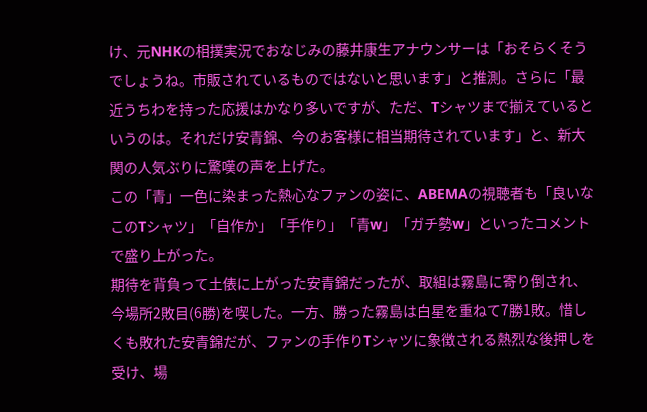け、元NHKの相撲実況でおなじみの藤井康生アナウンサーは「おそらくそうでしょうね。市販されているものではないと思います」と推測。さらに「最近うちわを持った応援はかなり多いですが、ただ、Tシャツまで揃えているというのは。それだけ安青錦、今のお客様に相当期待されています」と、新大関の人気ぶりに驚嘆の声を上げた。
この「青」一色に染まった熱心なファンの姿に、ABEMAの視聴者も「良いなこのTシャツ」「自作か」「手作り」「青w」「ガチ勢w」といったコメントで盛り上がった。
期待を背負って土俵に上がった安青錦だったが、取組は霧島に寄り倒され、今場所2敗目(6勝)を喫した。一方、勝った霧島は白星を重ねて7勝1敗。惜しくも敗れた安青錦だが、ファンの手作りTシャツに象徴される熱烈な後押しを受け、場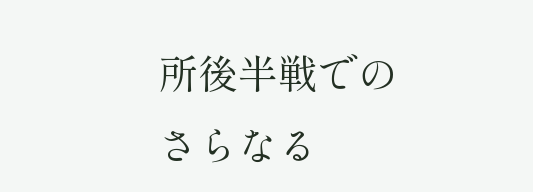所後半戦でのさらなる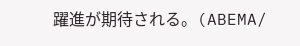躍進が期待される。(ABEMA/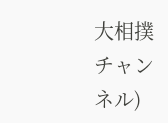大相撲チャンネル)